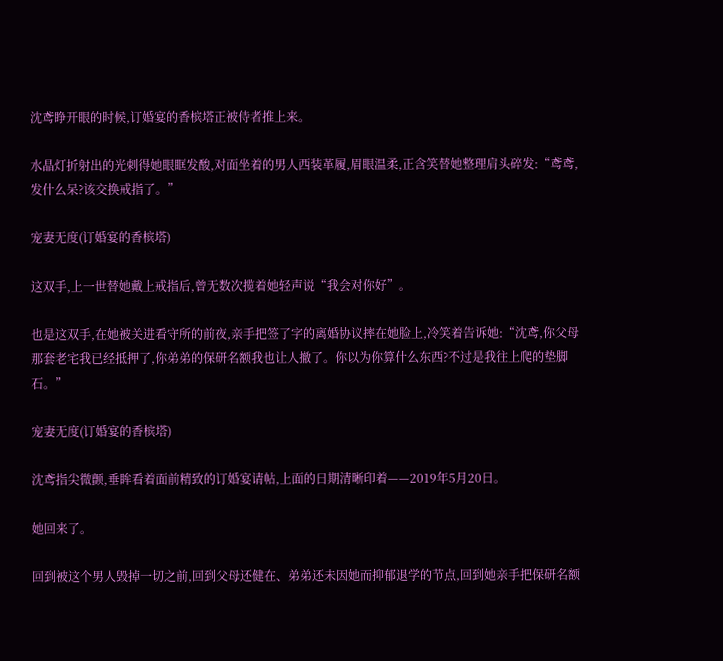沈鸢睁开眼的时候,订婚宴的香槟塔正被侍者推上来。

水晶灯折射出的光刺得她眼眶发酸,对面坐着的男人西装革履,眉眼温柔,正含笑替她整理肩头碎发:“鸢鸢,发什么呆?该交换戒指了。”

宠妻无度(订婚宴的香槟塔)

这双手,上一世替她戴上戒指后,曾无数次揽着她轻声说“我会对你好”。

也是这双手,在她被关进看守所的前夜,亲手把签了字的离婚协议摔在她脸上,冷笑着告诉她:“沈鸢,你父母那套老宅我已经抵押了,你弟弟的保研名额我也让人撤了。你以为你算什么东西?不过是我往上爬的垫脚石。”

宠妻无度(订婚宴的香槟塔)

沈鸢指尖微颤,垂眸看着面前精致的订婚宴请帖,上面的日期清晰印着——2019年5月20日。

她回来了。

回到被这个男人毁掉一切之前,回到父母还健在、弟弟还未因她而抑郁退学的节点,回到她亲手把保研名额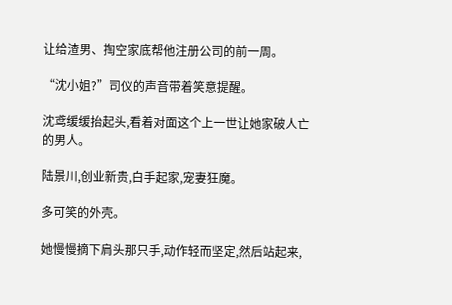让给渣男、掏空家底帮他注册公司的前一周。

“沈小姐?”司仪的声音带着笑意提醒。

沈鸢缓缓抬起头,看着对面这个上一世让她家破人亡的男人。

陆景川,创业新贵,白手起家,宠妻狂魔。

多可笑的外壳。

她慢慢摘下肩头那只手,动作轻而坚定,然后站起来,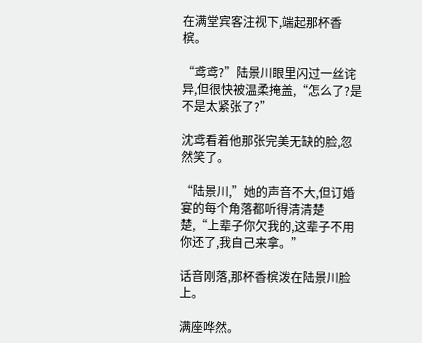在满堂宾客注视下,端起那杯香槟。

“鸢鸢?”陆景川眼里闪过一丝诧异,但很快被温柔掩盖,“怎么了?是不是太紧张了?”

沈鸢看着他那张完美无缺的脸,忽然笑了。

“陆景川,”她的声音不大,但订婚宴的每个角落都听得清清楚楚,“上辈子你欠我的,这辈子不用你还了,我自己来拿。”

话音刚落,那杯香槟泼在陆景川脸上。

满座哗然。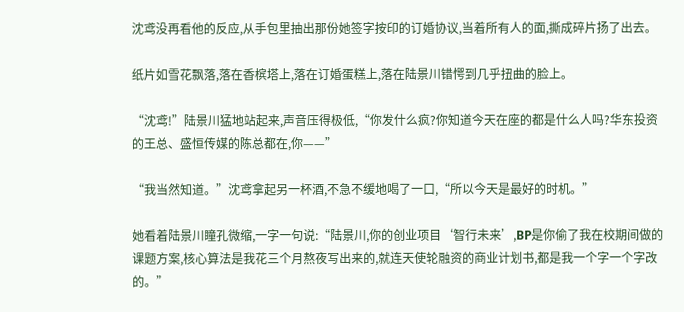沈鸢没再看他的反应,从手包里抽出那份她签字按印的订婚协议,当着所有人的面,撕成碎片扬了出去。

纸片如雪花飘落,落在香槟塔上,落在订婚蛋糕上,落在陆景川错愕到几乎扭曲的脸上。

“沈鸢!”陆景川猛地站起来,声音压得极低,“你发什么疯?你知道今天在座的都是什么人吗?华东投资的王总、盛恒传媒的陈总都在,你——”

“我当然知道。”沈鸢拿起另一杯酒,不急不缓地喝了一口,“所以今天是最好的时机。”

她看着陆景川瞳孔微缩,一字一句说:“陆景川,你的创业项目‘智行未来’,BP是你偷了我在校期间做的课题方案,核心算法是我花三个月熬夜写出来的,就连天使轮融资的商业计划书,都是我一个字一个字改的。”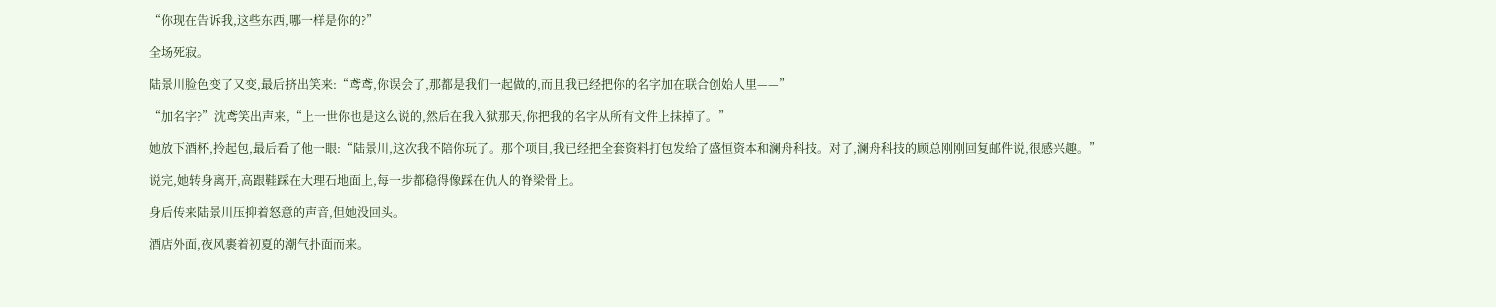“你现在告诉我,这些东西,哪一样是你的?”

全场死寂。

陆景川脸色变了又变,最后挤出笑来:“鸢鸢,你误会了,那都是我们一起做的,而且我已经把你的名字加在联合创始人里——”

“加名字?”沈鸢笑出声来,“上一世你也是这么说的,然后在我入狱那天,你把我的名字从所有文件上抹掉了。”

她放下酒杯,拎起包,最后看了他一眼:“陆景川,这次我不陪你玩了。那个项目,我已经把全套资料打包发给了盛恒资本和澜舟科技。对了,澜舟科技的顾总刚刚回复邮件说,很感兴趣。”

说完,她转身离开,高跟鞋踩在大理石地面上,每一步都稳得像踩在仇人的脊梁骨上。

身后传来陆景川压抑着怒意的声音,但她没回头。

酒店外面,夜风裹着初夏的潮气扑面而来。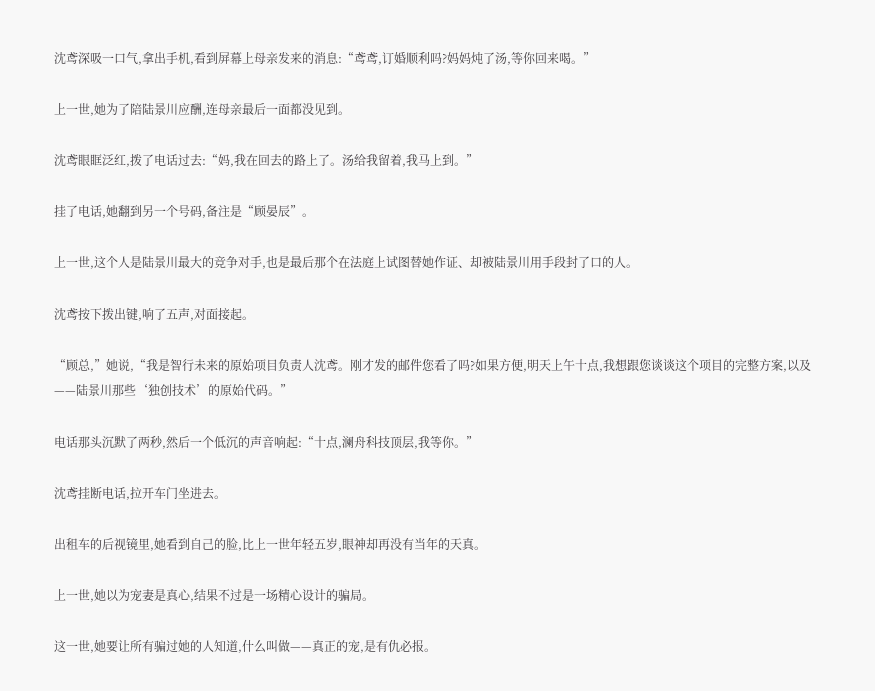沈鸢深吸一口气,拿出手机,看到屏幕上母亲发来的消息:“鸢鸢,订婚顺利吗?妈妈炖了汤,等你回来喝。”

上一世,她为了陪陆景川应酬,连母亲最后一面都没见到。

沈鸢眼眶泛红,拨了电话过去:“妈,我在回去的路上了。汤给我留着,我马上到。”

挂了电话,她翻到另一个号码,备注是“顾晏辰”。

上一世,这个人是陆景川最大的竞争对手,也是最后那个在法庭上试图替她作证、却被陆景川用手段封了口的人。

沈鸢按下拨出键,响了五声,对面接起。

“顾总,”她说,“我是智行未来的原始项目负责人沈鸢。刚才发的邮件您看了吗?如果方便,明天上午十点,我想跟您谈谈这个项目的完整方案,以及——陆景川那些‘独创技术’的原始代码。”

电话那头沉默了两秒,然后一个低沉的声音响起:“十点,澜舟科技顶层,我等你。”

沈鸢挂断电话,拉开车门坐进去。

出租车的后视镜里,她看到自己的脸,比上一世年轻五岁,眼神却再没有当年的天真。

上一世,她以为宠妻是真心,结果不过是一场精心设计的骗局。

这一世,她要让所有骗过她的人知道,什么叫做——真正的宠,是有仇必报。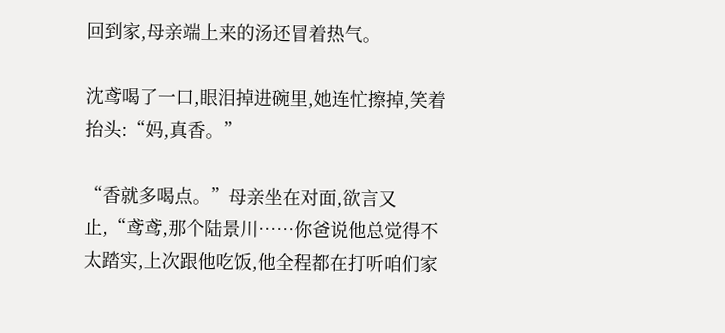回到家,母亲端上来的汤还冒着热气。

沈鸢喝了一口,眼泪掉进碗里,她连忙擦掉,笑着抬头:“妈,真香。”

“香就多喝点。”母亲坐在对面,欲言又止,“鸢鸢,那个陆景川……你爸说他总觉得不太踏实,上次跟他吃饭,他全程都在打听咱们家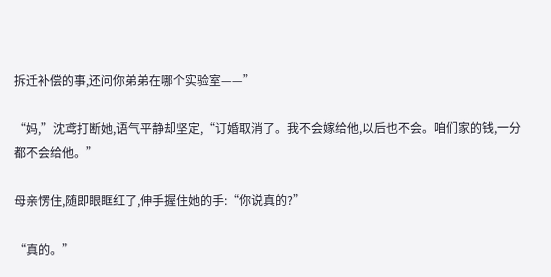拆迁补偿的事,还问你弟弟在哪个实验室——”

“妈,”沈鸢打断她,语气平静却坚定,“订婚取消了。我不会嫁给他,以后也不会。咱们家的钱,一分都不会给他。”

母亲愣住,随即眼眶红了,伸手握住她的手:“你说真的?”

“真的。”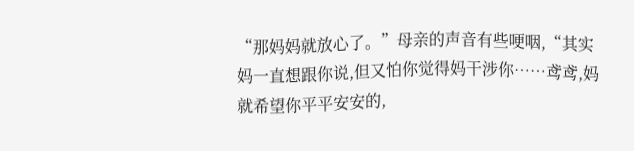“那妈妈就放心了。”母亲的声音有些哽咽,“其实妈一直想跟你说,但又怕你觉得妈干涉你……鸢鸢,妈就希望你平平安安的,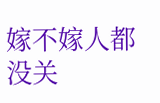嫁不嫁人都没关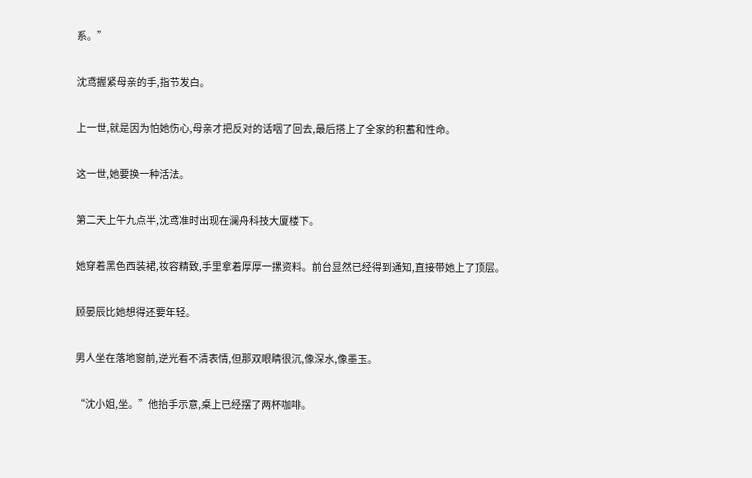系。”

沈鸢握紧母亲的手,指节发白。

上一世,就是因为怕她伤心,母亲才把反对的话咽了回去,最后搭上了全家的积蓄和性命。

这一世,她要换一种活法。

第二天上午九点半,沈鸢准时出现在澜舟科技大厦楼下。

她穿着黑色西装裙,妆容精致,手里拿着厚厚一摞资料。前台显然已经得到通知,直接带她上了顶层。

顾晏辰比她想得还要年轻。

男人坐在落地窗前,逆光看不清表情,但那双眼睛很沉,像深水,像墨玉。

“沈小姐,坐。”他抬手示意,桌上已经摆了两杯咖啡。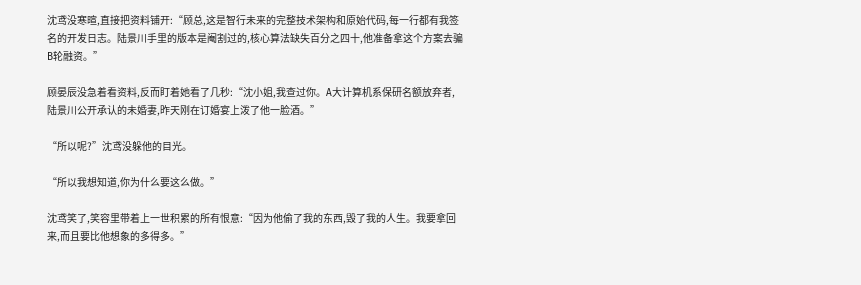沈鸢没寒暄,直接把资料铺开:“顾总,这是智行未来的完整技术架构和原始代码,每一行都有我签名的开发日志。陆景川手里的版本是阉割过的,核心算法缺失百分之四十,他准备拿这个方案去骗B轮融资。”

顾晏辰没急着看资料,反而盯着她看了几秒:“沈小姐,我查过你。A大计算机系保研名额放弃者,陆景川公开承认的未婚妻,昨天刚在订婚宴上泼了他一脸酒。”

“所以呢?”沈鸢没躲他的目光。

“所以我想知道,你为什么要这么做。”

沈鸢笑了,笑容里带着上一世积累的所有恨意:“因为他偷了我的东西,毁了我的人生。我要拿回来,而且要比他想象的多得多。”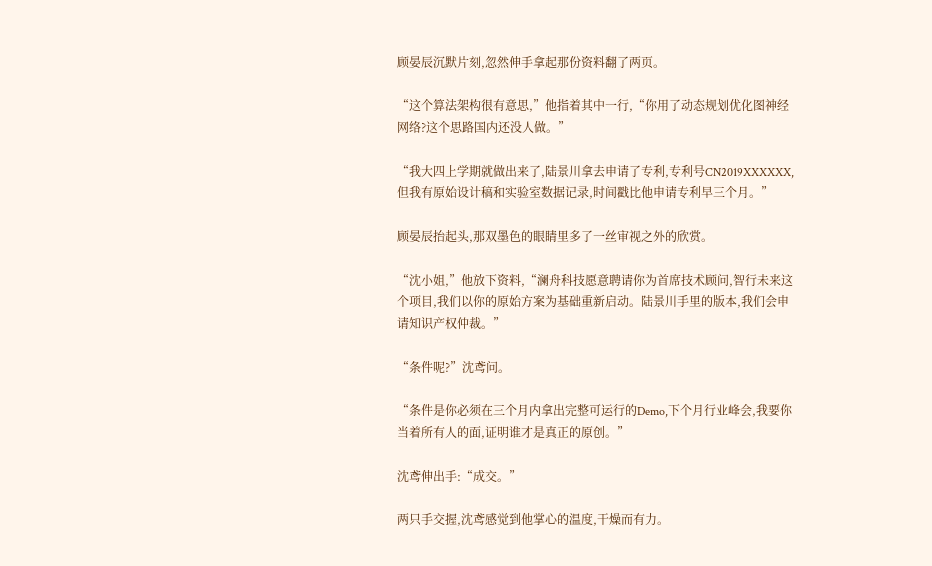顾晏辰沉默片刻,忽然伸手拿起那份资料翻了两页。

“这个算法架构很有意思,”他指着其中一行,“你用了动态规划优化图神经网络?这个思路国内还没人做。”

“我大四上学期就做出来了,陆景川拿去申请了专利,专利号CN2019XXXXXX,但我有原始设计稿和实验室数据记录,时间戳比他申请专利早三个月。”

顾晏辰抬起头,那双墨色的眼睛里多了一丝审视之外的欣赏。

“沈小姐,”他放下资料,“澜舟科技愿意聘请你为首席技术顾问,智行未来这个项目,我们以你的原始方案为基础重新启动。陆景川手里的版本,我们会申请知识产权仲裁。”

“条件呢?”沈鸢问。

“条件是你必须在三个月内拿出完整可运行的Demo,下个月行业峰会,我要你当着所有人的面,证明谁才是真正的原创。”

沈鸢伸出手:“成交。”

两只手交握,沈鸢感觉到他掌心的温度,干燥而有力。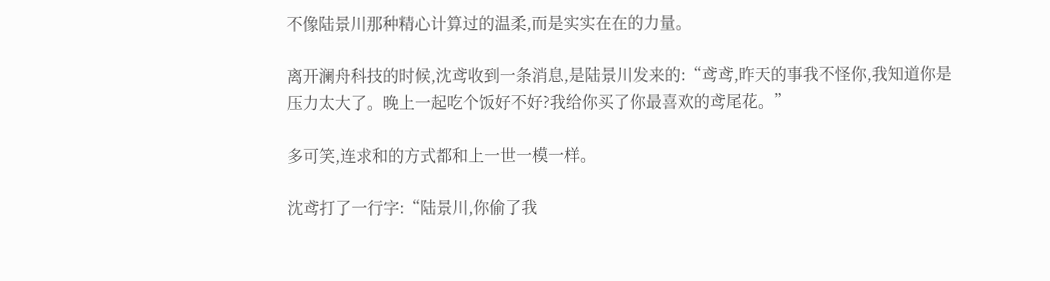不像陆景川那种精心计算过的温柔,而是实实在在的力量。

离开澜舟科技的时候,沈鸢收到一条消息,是陆景川发来的:“鸢鸢,昨天的事我不怪你,我知道你是压力太大了。晚上一起吃个饭好不好?我给你买了你最喜欢的鸢尾花。”

多可笑,连求和的方式都和上一世一模一样。

沈鸢打了一行字:“陆景川,你偷了我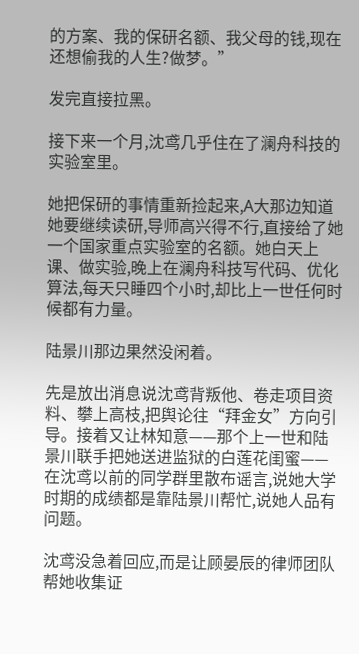的方案、我的保研名额、我父母的钱,现在还想偷我的人生?做梦。”

发完直接拉黑。

接下来一个月,沈鸢几乎住在了澜舟科技的实验室里。

她把保研的事情重新捡起来,A大那边知道她要继续读研,导师高兴得不行,直接给了她一个国家重点实验室的名额。她白天上课、做实验,晚上在澜舟科技写代码、优化算法,每天只睡四个小时,却比上一世任何时候都有力量。

陆景川那边果然没闲着。

先是放出消息说沈鸢背叛他、卷走项目资料、攀上高枝,把舆论往“拜金女”方向引导。接着又让林知意——那个上一世和陆景川联手把她送进监狱的白莲花闺蜜——在沈鸢以前的同学群里散布谣言,说她大学时期的成绩都是靠陆景川帮忙,说她人品有问题。

沈鸢没急着回应,而是让顾晏辰的律师团队帮她收集证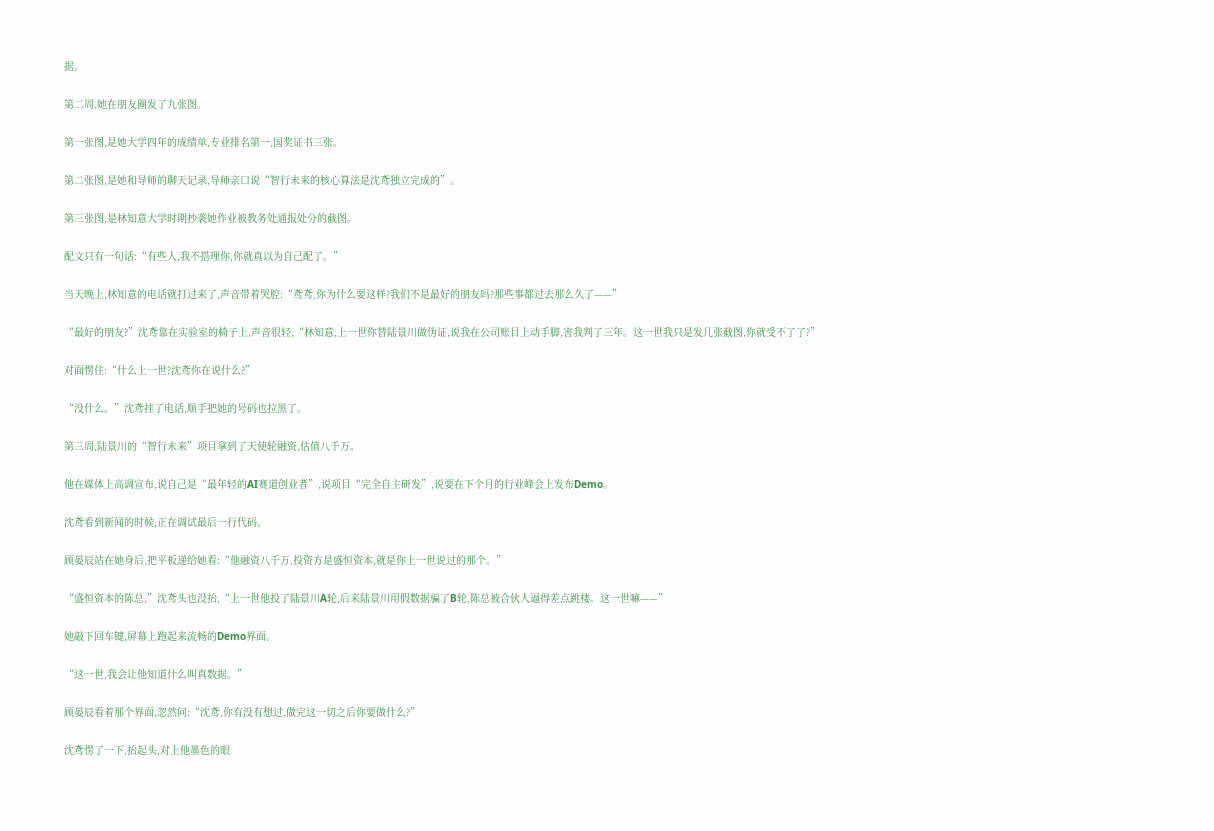据。

第二周,她在朋友圈发了九张图。

第一张图,是她大学四年的成绩单,专业排名第一,国奖证书三张。

第二张图,是她和导师的聊天记录,导师亲口说“智行未来的核心算法是沈鸢独立完成的”。

第三张图,是林知意大学时期抄袭她作业被教务处通报处分的截图。

配文只有一句话:“有些人,我不搭理你,你就真以为自己配了。”

当天晚上,林知意的电话就打过来了,声音带着哭腔:“鸢鸢,你为什么要这样?我们不是最好的朋友吗?那些事都过去那么久了——”

“最好的朋友?”沈鸢靠在实验室的椅子上,声音很轻,“林知意,上一世你替陆景川做伪证,说我在公司账目上动手脚,害我判了三年。这一世我只是发几张截图,你就受不了了?”

对面愣住:“什么上一世?沈鸢你在说什么?”

“没什么。”沈鸢挂了电话,顺手把她的号码也拉黑了。

第三周,陆景川的“智行未来”项目拿到了天使轮融资,估值八千万。

他在媒体上高调宣布,说自己是“最年轻的AI赛道创业者”,说项目“完全自主研发”,说要在下个月的行业峰会上发布Demo。

沈鸢看到新闻的时候,正在调试最后一行代码。

顾晏辰站在她身后,把平板递给她看:“他融资八千万,投资方是盛恒资本,就是你上一世说过的那个。”

“盛恒资本的陈总,”沈鸢头也没抬,“上一世他投了陆景川A轮,后来陆景川用假数据骗了B轮,陈总被合伙人逼得差点跳楼。这一世嘛——”

她敲下回车键,屏幕上跑起来流畅的Demo界面。

“这一世,我会让他知道什么叫真数据。”

顾晏辰看着那个界面,忽然问:“沈鸢,你有没有想过,做完这一切之后你要做什么?”

沈鸢愣了一下,抬起头,对上他墨色的眼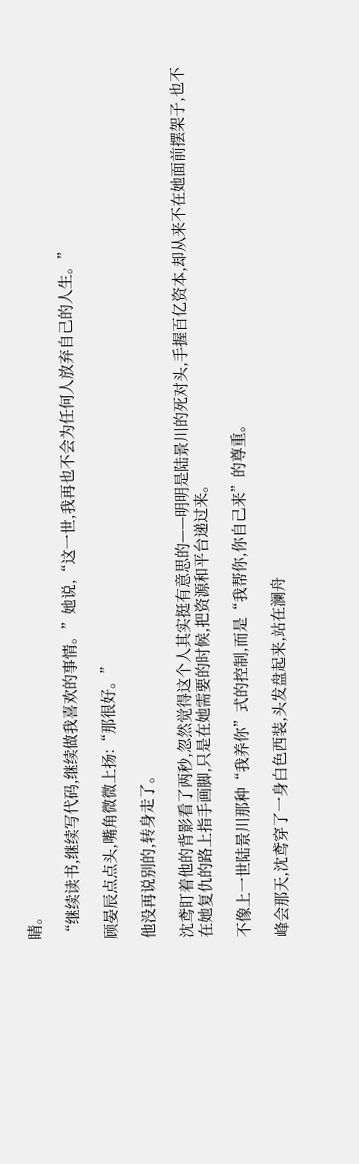睛。

“继续读书,继续写代码,继续做我喜欢的事情。”她说,“这一世,我再也不会为任何人放弃自己的人生。”

顾晏辰点点头,嘴角微微上扬:“那很好。”

他没再说别的,转身走了。

沈鸢盯着他的背影看了两秒,忽然觉得这个人其实挺有意思的——明明是陆景川的死对头,手握百亿资本,却从来不在她面前摆架子,也不在她复仇的路上指手画脚,只是在她需要的时候,把资源和平台递过来。

不像上一世陆景川那种“我养你”式的控制,而是“我帮你,你自己来”的尊重。

峰会那天,沈鸢穿了一身白色西装,头发盘起来,站在澜舟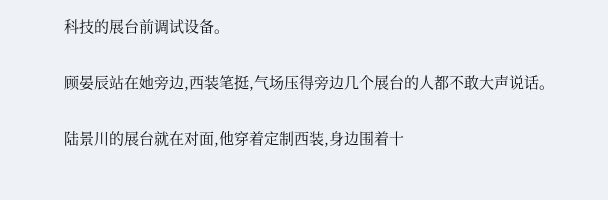科技的展台前调试设备。

顾晏辰站在她旁边,西装笔挺,气场压得旁边几个展台的人都不敢大声说话。

陆景川的展台就在对面,他穿着定制西装,身边围着十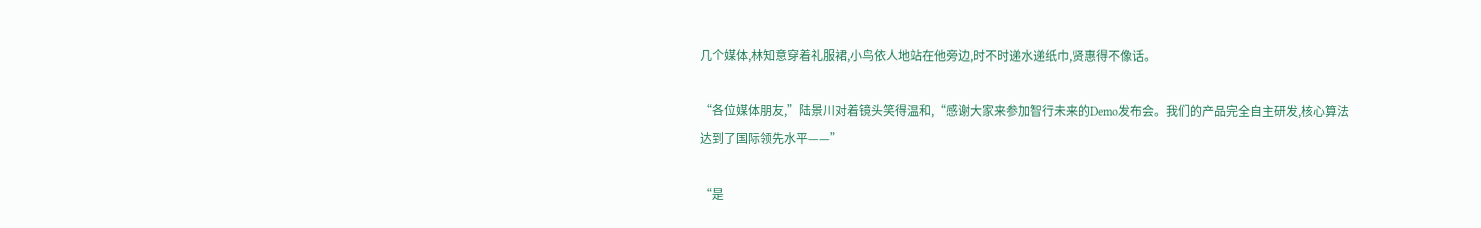几个媒体,林知意穿着礼服裙,小鸟依人地站在他旁边,时不时递水递纸巾,贤惠得不像话。

“各位媒体朋友,”陆景川对着镜头笑得温和,“感谢大家来参加智行未来的Demo发布会。我们的产品完全自主研发,核心算法达到了国际领先水平——”

“是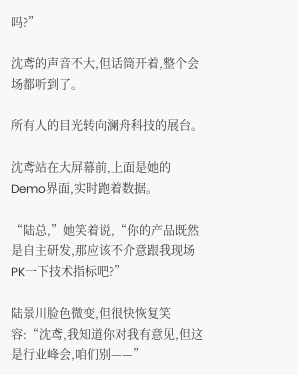吗?”

沈鸢的声音不大,但话筒开着,整个会场都听到了。

所有人的目光转向澜舟科技的展台。

沈鸢站在大屏幕前,上面是她的Demo界面,实时跑着数据。

“陆总,”她笑着说,“你的产品既然是自主研发,那应该不介意跟我现场PK一下技术指标吧?”

陆景川脸色微变,但很快恢复笑容:“沈鸢,我知道你对我有意见,但这是行业峰会,咱们别——”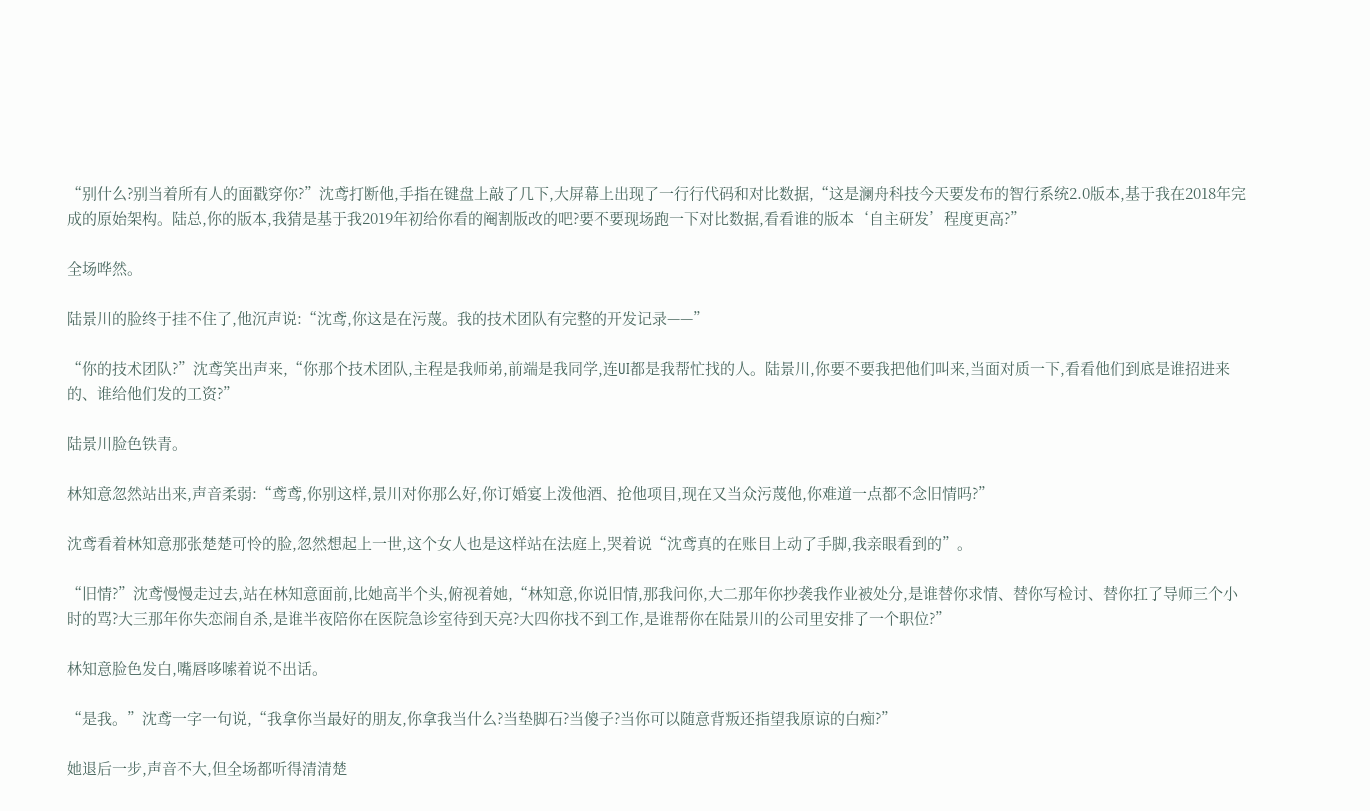“别什么?别当着所有人的面戳穿你?”沈鸢打断他,手指在键盘上敲了几下,大屏幕上出现了一行行代码和对比数据,“这是澜舟科技今天要发布的智行系统2.0版本,基于我在2018年完成的原始架构。陆总,你的版本,我猜是基于我2019年初给你看的阉割版改的吧?要不要现场跑一下对比数据,看看谁的版本‘自主研发’程度更高?”

全场哗然。

陆景川的脸终于挂不住了,他沉声说:“沈鸢,你这是在污蔑。我的技术团队有完整的开发记录——”

“你的技术团队?”沈鸢笑出声来,“你那个技术团队,主程是我师弟,前端是我同学,连UI都是我帮忙找的人。陆景川,你要不要我把他们叫来,当面对质一下,看看他们到底是谁招进来的、谁给他们发的工资?”

陆景川脸色铁青。

林知意忽然站出来,声音柔弱:“鸢鸢,你别这样,景川对你那么好,你订婚宴上泼他酒、抢他项目,现在又当众污蔑他,你难道一点都不念旧情吗?”

沈鸢看着林知意那张楚楚可怜的脸,忽然想起上一世,这个女人也是这样站在法庭上,哭着说“沈鸢真的在账目上动了手脚,我亲眼看到的”。

“旧情?”沈鸢慢慢走过去,站在林知意面前,比她高半个头,俯视着她,“林知意,你说旧情,那我问你,大二那年你抄袭我作业被处分,是谁替你求情、替你写检讨、替你扛了导师三个小时的骂?大三那年你失恋闹自杀,是谁半夜陪你在医院急诊室待到天亮?大四你找不到工作,是谁帮你在陆景川的公司里安排了一个职位?”

林知意脸色发白,嘴唇哆嗦着说不出话。

“是我。”沈鸢一字一句说,“我拿你当最好的朋友,你拿我当什么?当垫脚石?当傻子?当你可以随意背叛还指望我原谅的白痴?”

她退后一步,声音不大,但全场都听得清清楚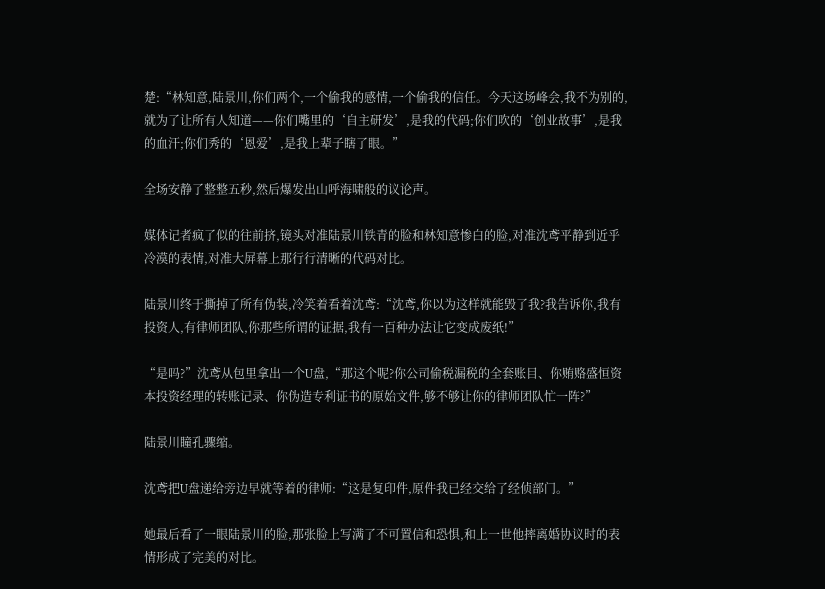楚:“林知意,陆景川,你们两个,一个偷我的感情,一个偷我的信任。今天这场峰会,我不为别的,就为了让所有人知道——你们嘴里的‘自主研发’,是我的代码;你们吹的‘创业故事’,是我的血汗;你们秀的‘恩爱’,是我上辈子瞎了眼。”

全场安静了整整五秒,然后爆发出山呼海啸般的议论声。

媒体记者疯了似的往前挤,镜头对准陆景川铁青的脸和林知意惨白的脸,对准沈鸢平静到近乎冷漠的表情,对准大屏幕上那行行清晰的代码对比。

陆景川终于撕掉了所有伪装,冷笑着看着沈鸢:“沈鸢,你以为这样就能毁了我?我告诉你,我有投资人,有律师团队,你那些所谓的证据,我有一百种办法让它变成废纸!”

“是吗?”沈鸢从包里拿出一个U盘,“那这个呢?你公司偷税漏税的全套账目、你贿赂盛恒资本投资经理的转账记录、你伪造专利证书的原始文件,够不够让你的律师团队忙一阵?”

陆景川瞳孔骤缩。

沈鸢把U盘递给旁边早就等着的律师:“这是复印件,原件我已经交给了经侦部门。”

她最后看了一眼陆景川的脸,那张脸上写满了不可置信和恐惧,和上一世他摔离婚协议时的表情形成了完美的对比。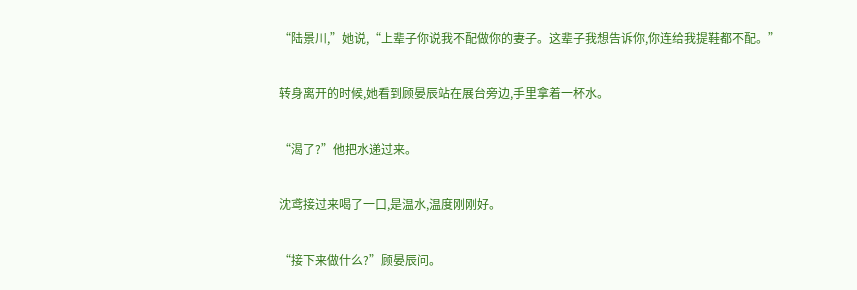“陆景川,”她说,“上辈子你说我不配做你的妻子。这辈子我想告诉你,你连给我提鞋都不配。”

转身离开的时候,她看到顾晏辰站在展台旁边,手里拿着一杯水。

“渴了?”他把水递过来。

沈鸢接过来喝了一口,是温水,温度刚刚好。

“接下来做什么?”顾晏辰问。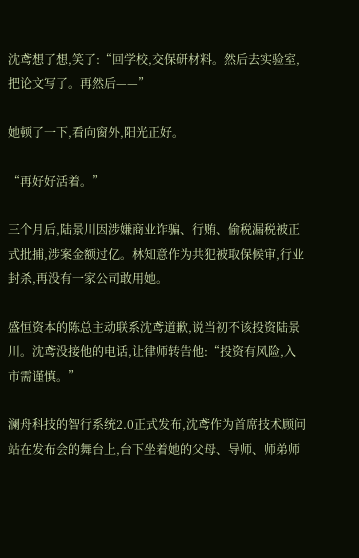沈鸢想了想,笑了:“回学校,交保研材料。然后去实验室,把论文写了。再然后——”

她顿了一下,看向窗外,阳光正好。

“再好好活着。”

三个月后,陆景川因涉嫌商业诈骗、行贿、偷税漏税被正式批捕,涉案金额过亿。林知意作为共犯被取保候审,行业封杀,再没有一家公司敢用她。

盛恒资本的陈总主动联系沈鸢道歉,说当初不该投资陆景川。沈鸢没接他的电话,让律师转告他:“投资有风险,入市需谨慎。”

澜舟科技的智行系统2.0正式发布,沈鸢作为首席技术顾问站在发布会的舞台上,台下坐着她的父母、导师、师弟师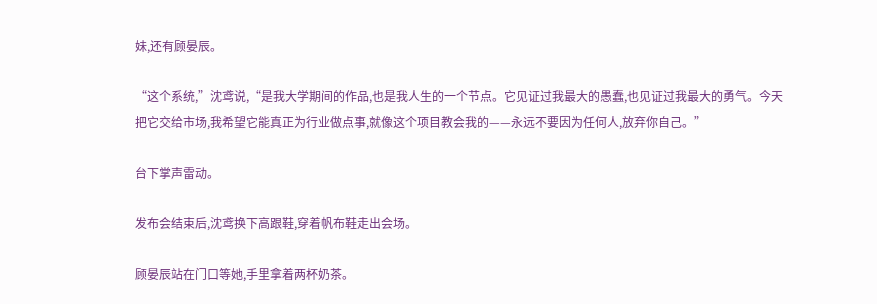妹,还有顾晏辰。

“这个系统,”沈鸢说,“是我大学期间的作品,也是我人生的一个节点。它见证过我最大的愚蠢,也见证过我最大的勇气。今天把它交给市场,我希望它能真正为行业做点事,就像这个项目教会我的——永远不要因为任何人,放弃你自己。”

台下掌声雷动。

发布会结束后,沈鸢换下高跟鞋,穿着帆布鞋走出会场。

顾晏辰站在门口等她,手里拿着两杯奶茶。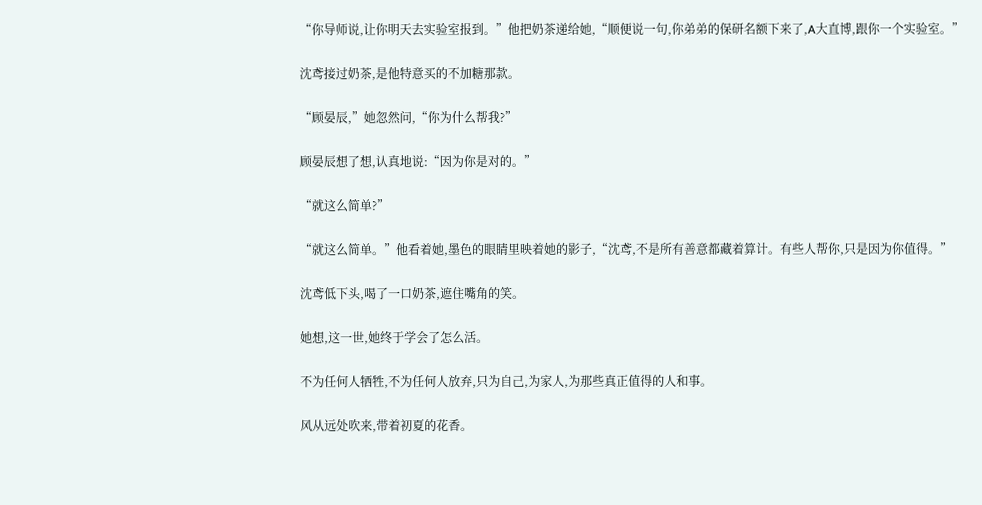“你导师说,让你明天去实验室报到。”他把奶茶递给她,“顺便说一句,你弟弟的保研名额下来了,A大直博,跟你一个实验室。”

沈鸢接过奶茶,是他特意买的不加糖那款。

“顾晏辰,”她忽然问,“你为什么帮我?”

顾晏辰想了想,认真地说:“因为你是对的。”

“就这么简单?”

“就这么简单。”他看着她,墨色的眼睛里映着她的影子,“沈鸢,不是所有善意都藏着算计。有些人帮你,只是因为你值得。”

沈鸢低下头,喝了一口奶茶,遮住嘴角的笑。

她想,这一世,她终于学会了怎么活。

不为任何人牺牲,不为任何人放弃,只为自己,为家人,为那些真正值得的人和事。

风从远处吹来,带着初夏的花香。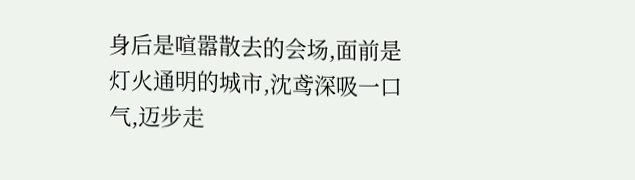身后是喧嚣散去的会场,面前是灯火通明的城市,沈鸢深吸一口气,迈步走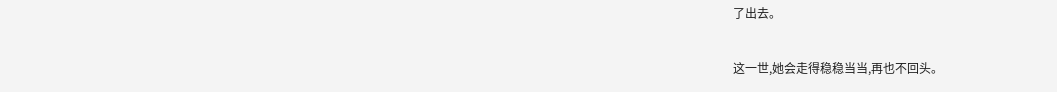了出去。

这一世,她会走得稳稳当当,再也不回头。